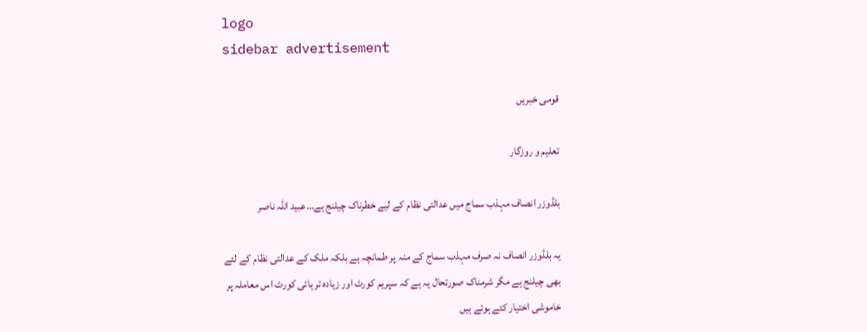logo
sidebar advertisement

قومی خبریں

تعلیم و روزگار

بلڈوزر انصاف مہذب سماج میں عدالتی نظام کے لیے خطرناک چیلنج ہے…عبید اللہ ناصر

یہ بلڈوزر انصاف نہ صرف مہذب سماج کے منہ پر طمانچہ ہے بلکہ ملک کے عدالتی نظام کے لئے بھی چیلنج ہے مگر شرمناک صورتحال یہ ہے کہ سپریم کورٹ اور زیادہ تر ہائی کورٹ اس معاملہ پر خاموشی اختیار کئے ہوئے ہیں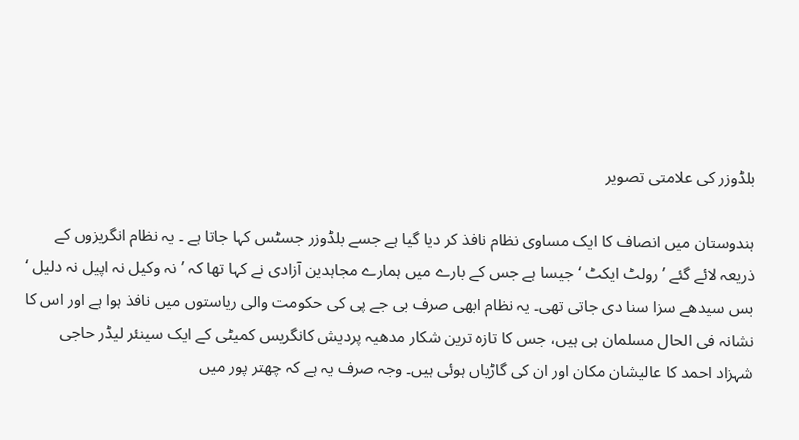بلڈوزر کی علامتی تصویر

ہندوستان میں انصاف کا ایک مساوی نظام نافذ کر دیا گیا ہے جسے بلڈوزر جسٹس کہا جاتا ہے ۔ یہ نظام انگریزوں کے ذریعہ لائے گئے ’رولٹ ایکٹ ‘ جیسا ہے جس کے بارے میں ہمارے مجاہدین آزادی نے کہا تھا کہ ’نہ وکیل نہ اپیل نہ دلیل ‘ بس سیدھے سزا سنا دی جاتی تھی۔ یہ نظام ابھی صرف بی جے پی کی حکومت والی ریاستوں میں نافذ ہوا ہے اور اس کا نشانہ فی الحال مسلمان ہی ہیں، جس کا تازہ ترین شکار مدھیہ پردیش کانگریس کمیٹی کے ایک سینئر لیڈر حاجی شہزاد احمد کا عالیشان مکان اور ان کی گاڑیاں ہوئی ہیں۔ وجہ صرف یہ ہے کہ چھتر پور میں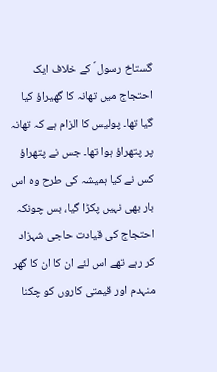گستاخ رسول ؐ کے خلاف ایک احتجاج میں تھانہ کا گھیراؤ کیا گیا تھا۔ پولیس کا الزام ہے کہ تھانہ پر پتھراؤ ہوا تھا۔ جس نے پتھراؤ کس نے کیا ہمیشہ کی طرح وہ اس بار بھی نہیں پکڑا گیا، بس چونکہ احتجاج کی قیادت حاجی شہزاد کر رہے تھے اس لئے ان کا ان کا گھر منہدم اور قیمتی کاروں کو چکنا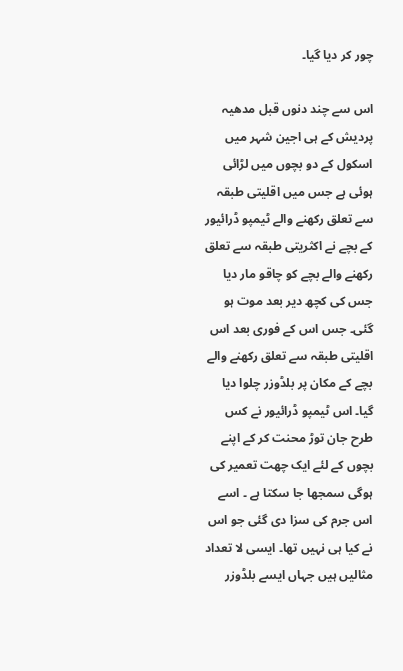چور کر دیا گیا۔

اس سے چند دنوں قبل مدھیہ پردیش کے ہی اجین شہر میں اسکول کے دو بچوں میں لڑائی ہوئی ہے جس میں اقلیتی طبقہ سے تعلق رکھنے والے ٹیمپو ڈرائیور کے بچے نے اکثریتی طبقہ سے تعلق رکھنے والے بچے کو چاقو مار دیا جس کی کچھ دیر بعد موت ہو گئی۔ جس اس کے فوری بعد اس اقلیتی طبقہ سے تعلق رکھنے والے بچے کے مکان پر بلڈوزر چلوا دیا گیا۔ اس ٹیمپو ڈرائیور نے کس طرح جان توڑ محنت کر کے اپنے بچوں کے لئے ایک چھت تعمیر کی ہوگی سمجھا جا سکتا ہے ۔ اسے اس جرم کی سزا دی گئی جو اس نے کیا ہی نہیں تھا۔ ایسی لا تعداد مثالیں ہیں جہاں ایسے بلڈوزر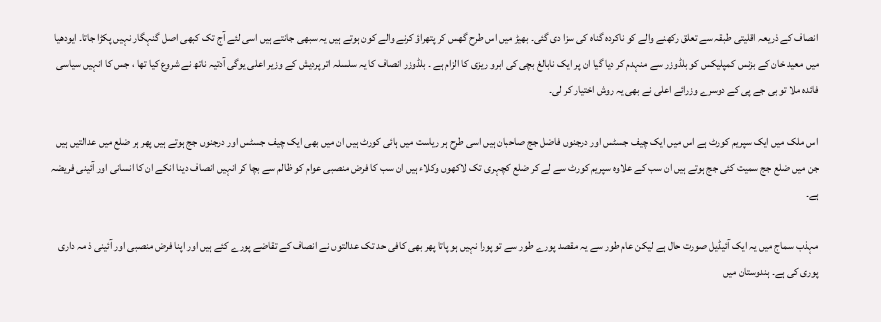انصاف کے ذریعہ اقلیتی طبقہ سے تعلق رکھنے والے کو ناکردہ گناہ کی سزا دی گئی۔ بھیڑ میں اس طرح گھس کر پتھراؤ کرنے والے کون ہوتے ہیں یہ سبھی جانتے ہیں اسی لئے آج تک کبھی اصل گنہگار نہیں پکڑا جاتا۔ ایودھیا میں معید خان کے بزنس کمپلیکس کو بلڈوزر سے منہدم کر دیا گیا ان پر ایک نابالغ بچی کی ابرو ریزی کا الزام ہے ۔ بلڈوزر انصاف کا یہ سلسلہ اتر پردیش کے وزیر اعلی یوگی آدتیہ ناتھ نے شروع کیا تھا ، جس کا انہیں سیاسی فائدہ ملا تو بی جے پی کے دوسرے وزرائے اعلی نے بھی یہ روش اختیار کر لی۔

اس ملک میں ایک سپریم کورٹ ہے اس میں ایک چیف جسٹس اور درجنوں فاضل جج صاحبان ہیں اسی طرح ہر ریاست میں ہائی کورٹ ہیں ان میں بھی ایک چیف جسٹس اور درجنوں جج ہوتے ہیں پھر ہر ضلع میں عدالتیں ہیں جن میں ضلع جج سمیت کئی جج ہوتے ہیں ان سب کے علاوہ سپریم کورٹ سے لے کر ضلع کچہری تک لاکھوں وکلاء ہیں ان سب کا فرض منصبی عوام کو ظالم سے بچا کر انہیں انصاف دینا انکے ان کا انسانی اور آئینی فریضہ ہے۔

مہذب سماج میں یہ ایک آئیڈیل صورت حال ہے لیکن عام طور سے یہ مقصد پورے طور سے تو پورا نہیں ہو پاتا پھر بھی کافی حد تک عدالتوں نے انصاف کے تقاضے پورے کئے ہیں اور اپنا فرض منصبی اور آئینی ذ مہ داری پوری کی ہے۔ ہندوستان میں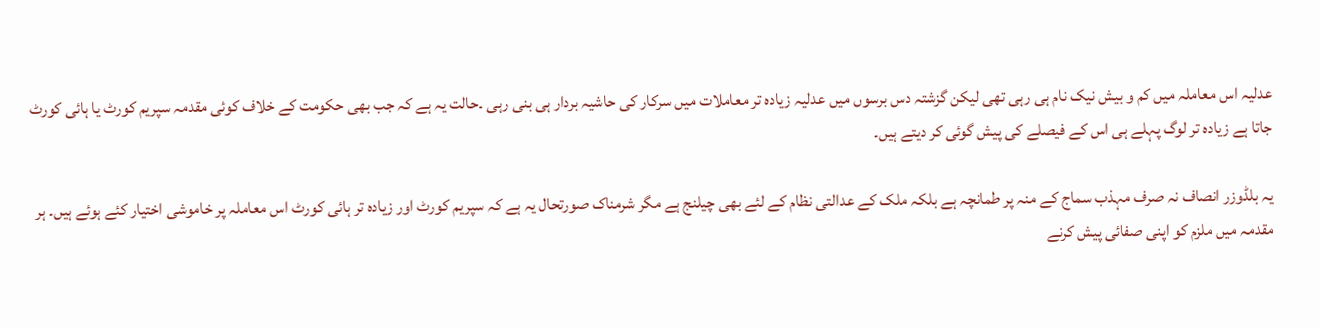عدلیہ اس معاملہ میں کم و بیش نیک نام ہی رہی تھی لیکن گزشتہ دس برسوں میں عدلیہ زیادہ تر معاملات میں سرکار کی حاشیہ بردار ہی بنی رہی ۔حالت یہ ہے کہ جب بھی حکومت کے خلاف کوئی مقدمہ سپریم کورٹ یا ہائی کورٹ جاتا ہے زیادہ تر لوگ پہلے ہی اس کے فیصلے کی پیش گوئی کر دیتے ہیں۔

یہ بلڈوزر انصاف نہ صرف مہذب سماج کے منہ پر طمانچہ ہے بلکہ ملک کے عدالتی نظام کے لئے بھی چیلنج ہے مگر شرمناک صورتحال یہ ہے کہ سپریم کورٹ اور زیادہ تر ہائی کورٹ اس معاملہ پر خاموشی اختیار کئے ہوئے ہیں۔ ہر مقدمہ میں ملزم کو اپنی صفائی پیش کرنے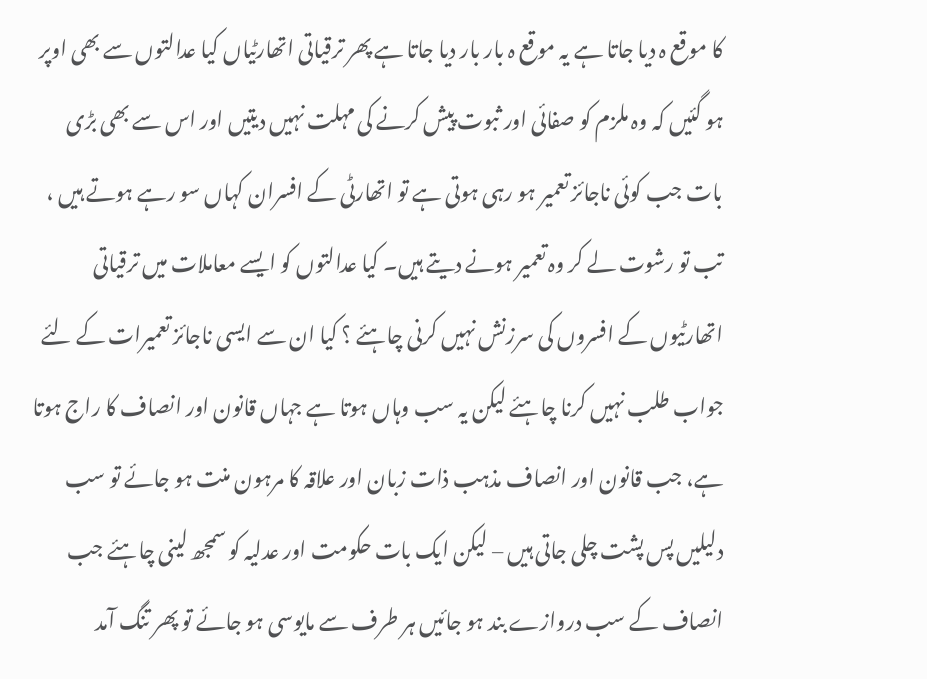کا موقع ہ دیا جاتا ہے یہ موقع ہ بار بار دیا جاتا ہے پھر ترقیاتی اتھارٹیاں کیا عدالتوں سے بھی اوپر ہو گئیں کہ وہ ملزم کو صفائی اور ثبوت پیش کرنے کی مہلت نہیں دیتیں اور اس سے بھی بڑی بات جب کوئی ناجائز تعمیر ہو رہی ہوتی ہے تو اتھارٹی کے افسران کہاں سو رہے ہوتے ہیں ، تب تو رشوت لے کر وہ تعمیر ہونے دیتے ہیں۔ کیا عدالتوں کو ایسے معاملات میں ترقیاتی اتھارٹیوں کے افسروں کی سرزنش نہیں کرنی چاہئے ؟ کیا ان سے ایسی ناجائز تعمیرات کے لئے جواب طلب نہیں کرنا چاہئے لیکن یہ سب وہاں ہوتا ہے جہاں قانون اور انصاف کا راج ہوتا ہے، جب قانون اور انصاف مذہب ذات زبان اور علاقہ کا مرہون منت ہو جائے تو سب دلیلیں پس پشت چلی جاتی ہیں – لیکن ایک بات حکومت اور عدلیہ کو سمجھ لینی چاہئے جب انصاف کے سب دروازے بند ہو جائیں ہر طرف سے مایوسی ہو جائے تو پھر تنگ آمد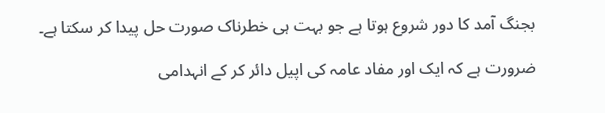بجنگ آمد کا دور شروع ہوتا ہے جو بہت ہی خطرناک صورت حل پیدا کر سکتا ہے۔

ضرورت ہے کہ ایک اور مفاد عامہ کی اپیل دائر کر کے انہدامی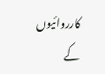کارروائیوں کے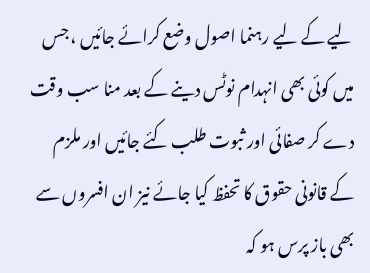لیے کے لیے رہنما اصول وضع کرائے جائیں ، جس میں کوئی بھی انہدام نوٹس دینے کے بعد منا سب وقت دے کر صفائی اور ثبوت طلب کئے جائیں اور ملزم کے قانونی حقوق کا تحفظ کیا جائے نیز ان افسروں سے بھی باز پرس ہو کہ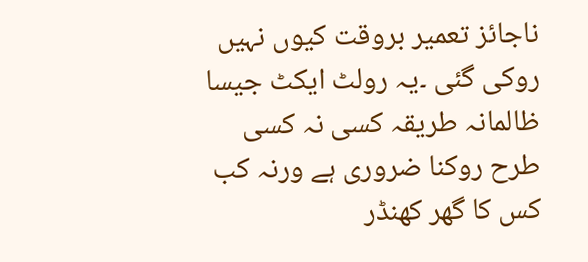ناجائز تعمیر بروقت کیوں نہیں روکی گئی ۔یہ رولٹ ایکٹ جیسا ظالمانہ طریقہ کسی نہ کسی طرح روکنا ضروری ہے ورنہ کب کس کا گھر کھنڈر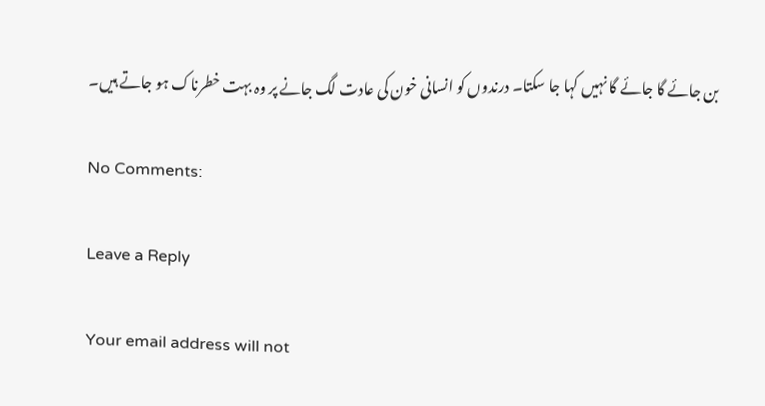بن جائے گا جائے گا نہیں کہا جا سکتا۔ درندوں کو انسانی خون کی عادت لگ جانے پر وہ بہت خطرناک ہو جاتے ہیں۔

No Comments:

Leave a Reply

Your email address will not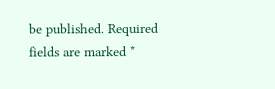be published. Required fields are marked *